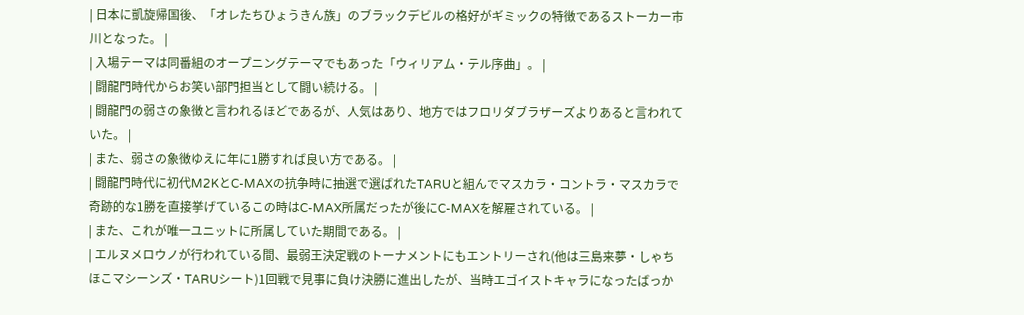| 日本に凱旋帰国後、「オレたちひょうきん族」のブラックデビルの格好がギミックの特徴であるストーカー市川となった。 |
| 入場テーマは同番組のオープニングテーマでもあった「ウィリアム・テル序曲」。 |
| 闘龍門時代からお笑い部門担当として闘い続ける。 |
| 闘龍門の弱さの象徴と言われるほどであるが、人気はあり、地方ではフロリダブラザーズよりあると言われていた。 |
| また、弱さの象徴ゆえに年に1勝すれば良い方である。 |
| 闘龍門時代に初代M2KとC-MAXの抗争時に抽選で選ばれたTARUと組んでマスカラ・コントラ・マスカラで奇跡的な1勝を直接挙げているこの時はC-MAX所属だったが後にC-MAXを解雇されている。 |
| また、これが唯一ユニットに所属していた期間である。 |
| エルヌメロウノが行われている間、最弱王決定戦のトーナメントにもエントリーされ(他は三島来夢・しゃちほこマシーンズ・TARUシート)1回戦で見事に負け決勝に進出したが、当時エゴイストキャラになったばっか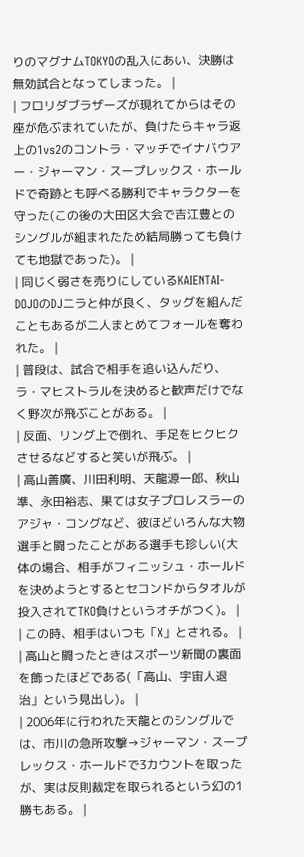りのマグナムTOKYOの乱入にあい、決勝は無効試合となってしまった。 |
| フロリダブラザーズが現れてからはその座が危ぶまれていたが、負けたらキャラ返上の1vs2のコントラ・マッチでイナバウアー・ジャーマン・スープレックス・ホールドで奇跡とも呼べる勝利でキャラクターを守った(この後の大田区大会で吉江豊とのシングルが組まれたため結局勝っても負けても地獄であった)。 |
| 同じく弱さを売りにしているKAIENTAI-DOJOのDJニラと仲が良く、タッグを組んだこともあるが二人まとめてフォールを奪われた。 |
| 普段は、試合で相手を追い込んだり、ラ・マヒストラルを決めると歓声だけでなく野次が飛ぶことがある。 |
| 反面、リング上で倒れ、手足をヒクヒクさせるなどすると笑いが飛ぶ。 |
| 高山善廣、川田利明、天龍源一郎、秋山準、永田裕志、果ては女子プロレスラーのアジャ・コングなど、彼ほどいろんな大物選手と闘ったことがある選手も珍しい(大体の場合、相手がフィニッシュ・ホールドを決めようとするとセコンドからタオルが投入されてTKO負けというオチがつく)。 |
| この時、相手はいつも「X」とされる。 |
| 高山と闘ったときはスポーツ新聞の裏面を飾ったほどである(「高山、宇宙人退治」という見出し)。 |
| 2006年に行われた天龍とのシングルでは、市川の急所攻撃→ジャーマン・スープレックス・ホールドで3カウントを取ったが、実は反則裁定を取られるという幻の1勝もある。 |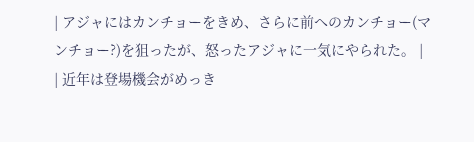| アジャにはカンチョーをきめ、さらに前へのカンチョー(マンチョー?)を狙ったが、怒ったアジャに一気にやられた。 |
| 近年は登場機会がめっき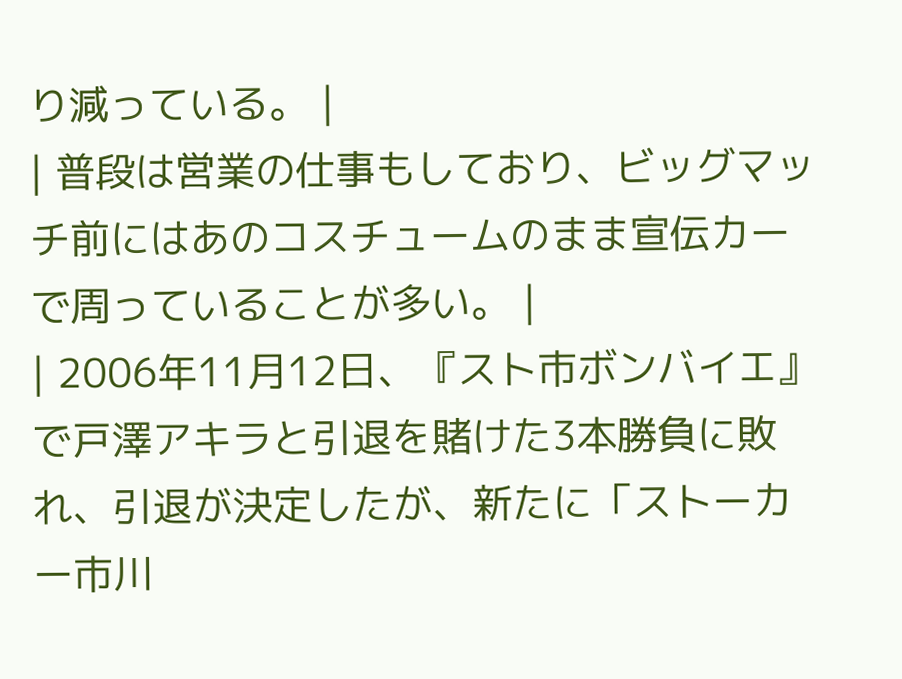り減っている。 |
| 普段は営業の仕事もしており、ビッグマッチ前にはあのコスチュームのまま宣伝カーで周っていることが多い。 |
| 2006年11月12日、『スト市ボンバイエ』で戸澤アキラと引退を賭けた3本勝負に敗れ、引退が決定したが、新たに「ストーカー市川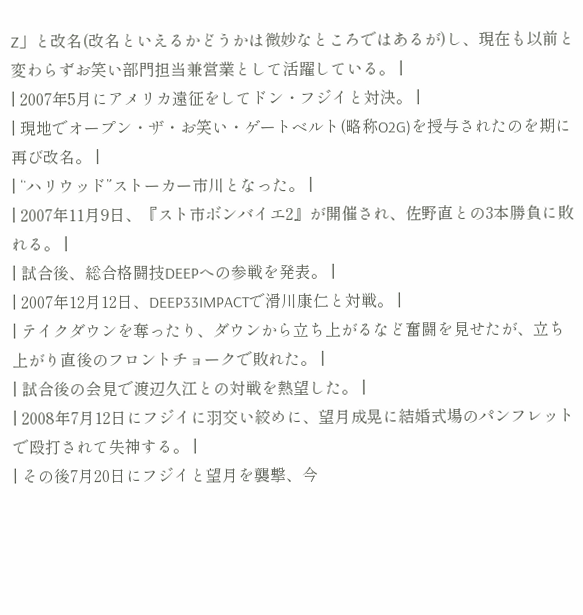Z」と改名(改名といえるかどうかは微妙なところではあるが)し、現在も以前と変わらずお笑い部門担当兼営業として活躍している。 |
| 2007年5月にアメリカ遠征をしてドン・フジイと対決。 |
| 現地でオープン・ザ・お笑い・ゲートベルト(略称O2G)を授与されたのを期に再び改名。 |
| “ハリウッド”ストーカー市川となった。 |
| 2007年11月9日、『スト市ボンバイエ2』が開催され、佐野直との3本勝負に敗れる。 |
| 試合後、総合格闘技DEEPへの参戦を発表。 |
| 2007年12月12日、DEEP33IMPACTで滑川康仁と対戦。 |
| テイクダウンを奪ったり、ダウンから立ち上がるなど奮闘を見せたが、立ち上がり直後のフロントチョークで敗れた。 |
| 試合後の会見で渡辺久江との対戦を熱望した。 |
| 2008年7月12日にフジイに羽交い絞めに、望月成晃に結婚式場のパンフレットで殴打されて失神する。 |
| その後7月20日にフジイと望月を襲撃、今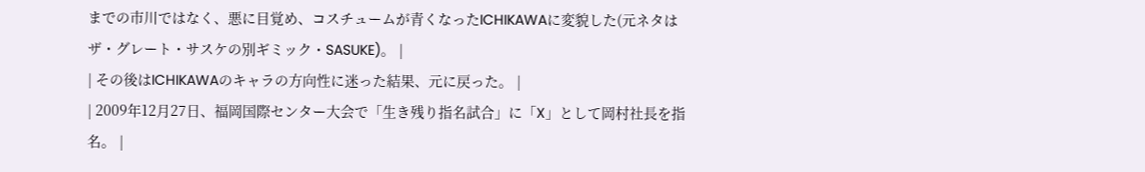までの市川ではなく、悪に目覚め、コスチュームが青くなったICHIKAWAに変貌した(元ネタはザ・グレート・サスケの別ギミック・SASUKE)。 |
| その後はICHIKAWAのキャラの方向性に迷った結果、元に戻った。 |
| 2009年12月27日、福岡国際センター大会で「生き残り指名試合」に「X」として岡村社長を指名。 |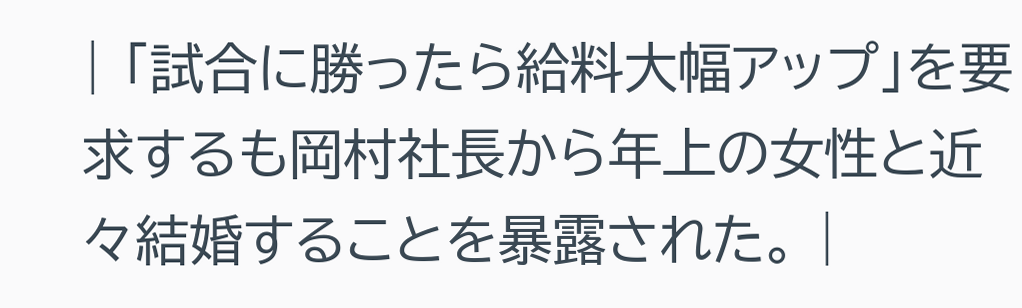| 「試合に勝ったら給料大幅アップ」を要求するも岡村社長から年上の女性と近々結婚することを暴露された。 |